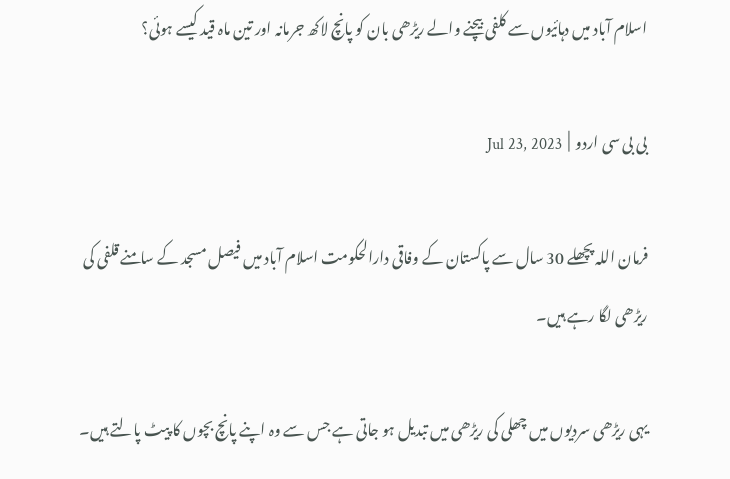اسلام آباد میں دہائیوں سے کلفی بیچنے والے ریڑھی بان کو پانچ لاکھ جرمانہ اور تین ماہ قید کیسے ہوئی؟

بی بی سی اردو  |  Jul 23, 2023

فرمان اللہ پچھلے 30 سال سے پاکستان کے وفاقی دارالحکومت اسلام آباد میں فیصل مسجد کے سامنے قلفی کی ریڑھی لگا رہے ہیں۔

یہی ریڑھی سردیوں میں چھلی کی ریڑھی میں تبدیل ہو جاتی ہے جس سے وہ اپنے پانچ بچوں کا پیٹ پالتے ہیں۔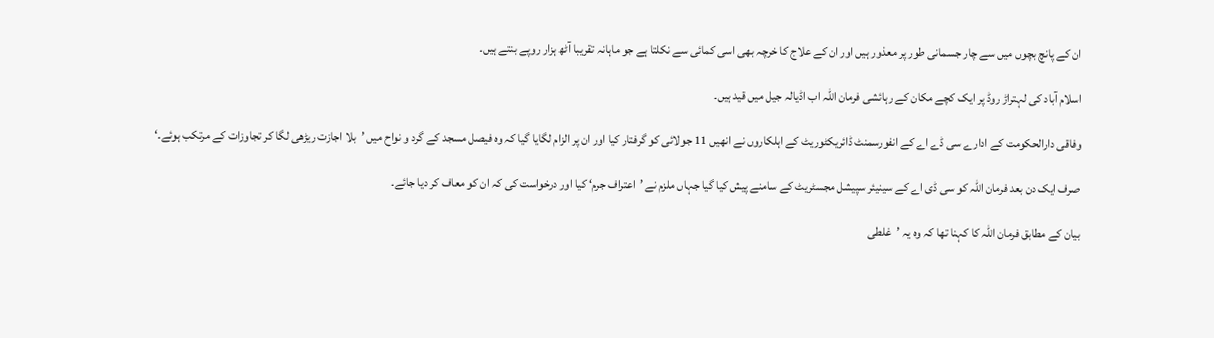ان کے پانچ بچوں میں سے چار جسمانی طور پر معذور ہیں اور ان کے علاج کا خرچہ بھی اسی کمائی سے نکلتا ہے جو ماہانہ تقریبا آٹھ ہزار روپے بنتے ہیں۔

اسلام آباد کی لہتراڑ روڈ پر ایک کچے مکان کے رہائشی فرمان اللہ اب اڈیالہ جیل میں قید ہیں۔

وفاقی دارالحکومت کے ادارے سی ڈے اے کے انفورسمنٹ ڈائریکٹوریٹ کے اہلکاروں نے انھیں 11 جولائی کو گرفتار کیا اور ان پر الزام لگایا گیا کہ وہ فیصل مسجد کے گرد و نواح میں ’بلا اجازت ریڑھی لگا کر تجاوزات کے مرتکب ہوئے۔‘

صرف ایک دن بعد فرمان اللہ کو سی ڈی اے کے سینیئر سپیشل مجسٹریٹ کے سامنے پیش کیا گیا جہاں ملزم نے ’اعتراف جرم‘ کیا اور درخواست کی کہ ان کو معاف کر دیا جائے۔

بیان کے مطابق فرمان اللہ کا کہنا تھا کہ وہ یہ ’غلطی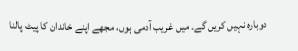دوبارہ نہیں کریں گے۔ میں غریب آدمی ہوں، مجھے اپنے خاندان کا پیٹ پالنا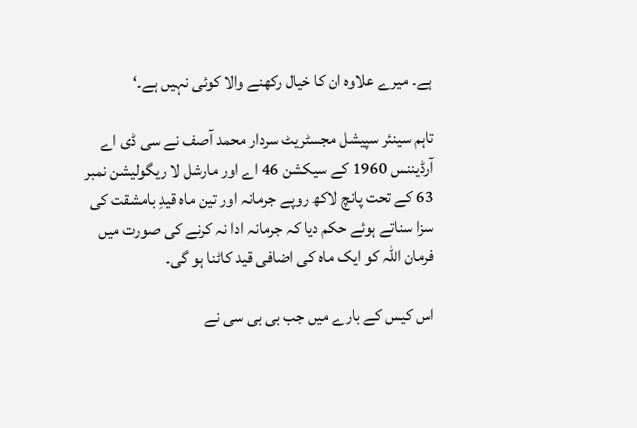ہے۔ میرے علاوہ ان کا خیال رکھنے والا کوئی نہیں ہے۔‘

تاہم سینئر سپیشل مجسٹریٹ سردار محمد آصف نے سی ڈی اے آرڈیننس 1960 کے سیکشن 46 اے اور مارشل لا ریگولیشن نمبر 63 کے تحت پانچ لاکھ روپے جرمانہ اور تین ماہ قیدِ بامشقت کی سزا سناتے ہوئے حکم دیا کہ جرمانہ ادا نہ کرنے کی صورت میں فرمان اللہ کو ایک ماہ کی اضافی قید کاٹنا ہو گی۔

اس کیس کے بارے میں جب بی بی سی نے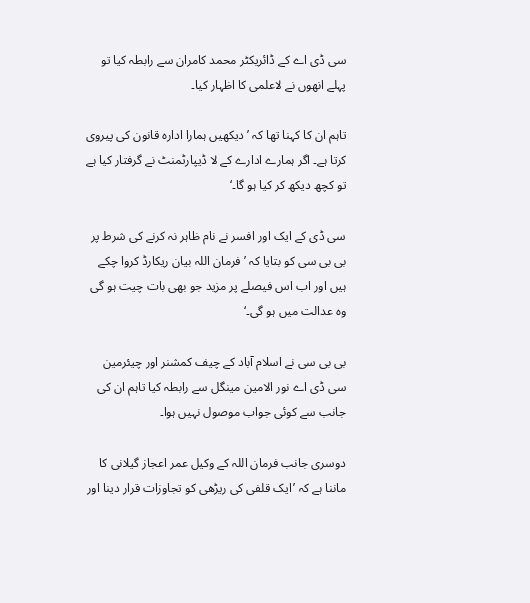سی ڈی اے کے ڈائریکٹر محمد کامران سے رابطہ کیا تو پہلے انھوں نے لاعلمی کا اظہار کیا۔

تاہم ان کا کہنا تھا کہ ’دیکھیں ہمارا ادارہ قانون کی پیروی کرتا ہے۔ اگر ہمارے ادارے کے لا ڈیپارٹمنٹ نے گرفتار کیا ہے تو کچھ دیکھ کر کیا ہو گا۔‘

سی ڈی کے ایک اور افسر نے نام ظاہر نہ کرنے کی شرط پر بی بی سی کو بتایا کہ ’فرمان اللہ بیان ریکارڈ کروا چکے ہیں اور اب اس فیصلے پر مزید جو بھی بات چیت ہو گی وہ عدالت میں ہو گی۔‘

بی بی سی نے اسلام آباد کے چیف کمشنر اور چیئرمین سی ڈی اے نور الامین مینگل سے رابطہ کیا تاہم ان کی جانب سے کوئی جواب موصول نہیں ہوا۔

دوسری جانب فرمان اللہ کے وکیل عمر اعجاز گیلانی کا ماننا ہے کہ ’ایک قلفی کی ریڑھی کو تجاوزات قرار دینا اور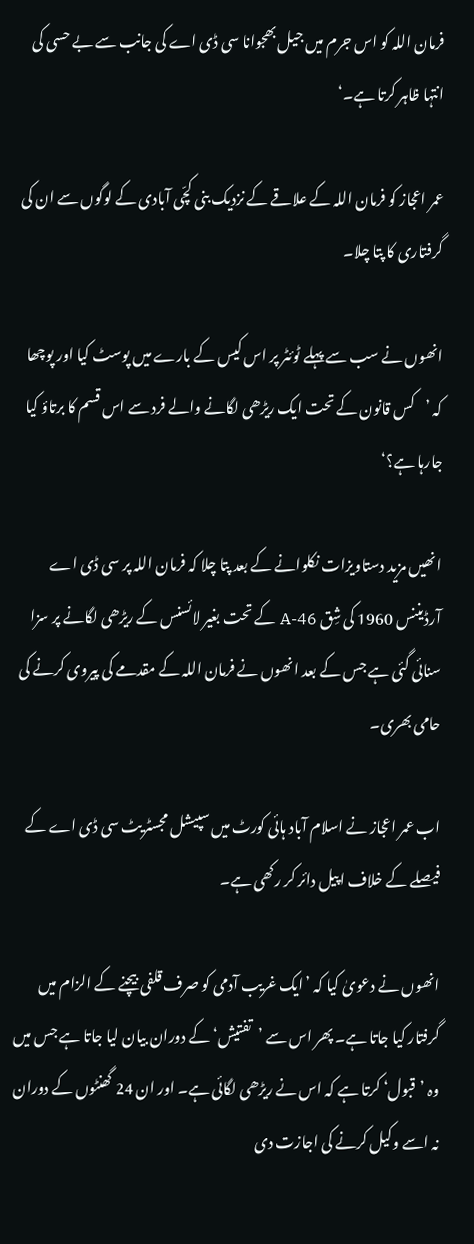فرمان اللہ کو اس جرم میں جیل بھجوانا سی ڈی اے کی جانب سے بے حسی کی انتہا ظاہر کرتا ہے۔‘

عمر اعجاز کو فرمان اللہ کے علاقے کے نزدیک بنی کچّی آبادی کے لوگوں سے ان کی گرفتاری کا پتا چلا۔

انھوں نے سب سے پہلے ٹوئٹر پر اس کیس کے بارے میں پوسٹ کیا اور پوچھا کہ ’کس قانون کے تحت ایک ریڑھی لگانے والے فرد سے اس قسم کا برتاؤ کیا جارہا ہے؟‘

انھیں مزید دستاویزات نکلوانے کے بعد پتا چلا کہ فرمان اللہ پر سی ڈی اے آرڈیننس 1960 کی شِق A-46 کے تحت بغیر لائسنس کے ریڑھی لگانے پر سزا سنائی گئی ہے جس کے بعد انھوں نے فرمان اللہ کے مقدمے کی پیروی کرنے کی حامی بھری۔

اب عمر اعجاز نے اسلام آباد ہائی کورٹ میں سپیشل مجسٹریٹ سی ڈی اے کے فیصلے کے خلاف اپیل دائر کر رکھی ہے۔

انھوں نے دعویٰ کیا کہ ’ایک غریب آدمی کو صرف قلفی بیچنے کے الزام میں گرفتار کیا جاتا ہے۔ پھر اس سے ’تفتیش‘ کے دوران بیان لیا جاتا ہے جس میں وہ ’قبول‘ کرتا ہے کہ اس نے ریڑھی لگائی ہے۔ اور ان 24 گھنٹوں کے دوران نہ اسے وکیل کرنے کی اجازت دی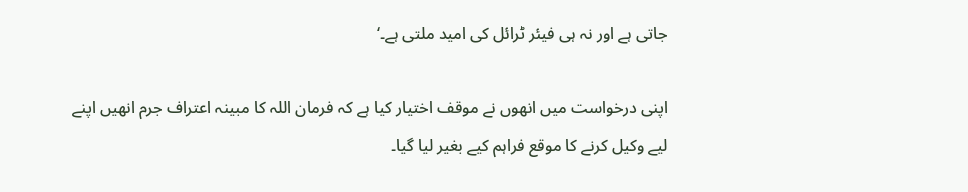جاتی ہے اور نہ ہی فیئر ٹرائل کی امید ملتی ہے۔‘

اپنی درخواست میں انھوں نے موقف اختیار کیا ہے کہ فرمان اللہ کا مبینہ اعتراف جرم انھیں اپنے لیے وکیل کرنے کا موقع فراہم کیے بغیر لیا گیا۔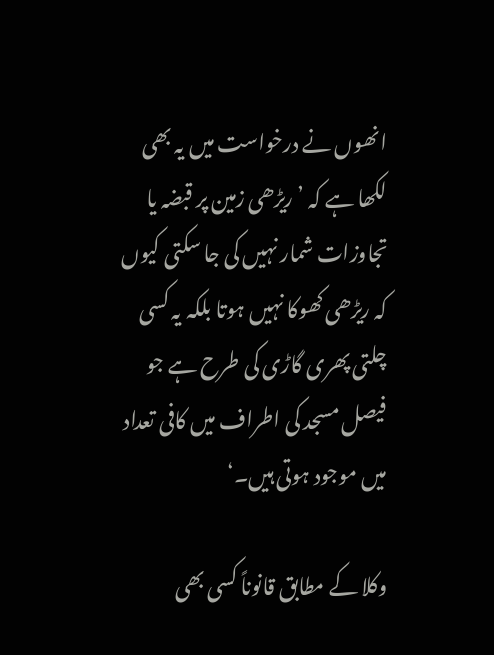انھوں نے درخواست میں یہ بھی لکھا ہے کہ ’ریڑھی زمین پر قبضہ یا تجاوزات شمار نہیں کی جا سکتی کیوں کہ ریڑھی کھوکا نہیں ہوتا بلکہ یہ کسی چلتی پھری گاڑی کی طرح ہے جو فیصل مسجد کی اطراف میں کافی تعداد میں موجود ہوتی ہیں۔‘

وکلا کے مطابق قانوناً کسی بھی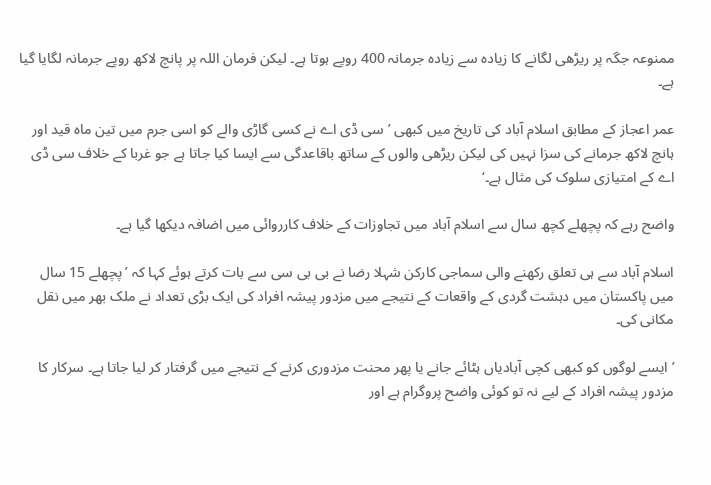ممنوعہ جگہ پر ریڑھی لگانے کا زیادہ سے زیادہ جرمانہ 400 روپے ہوتا ہے۔ لیکن فرمان اللہ پر پانچ لاکھ روپے جرمانہ لگایا گیا ہے۔

عمر اعجاز کے مطابق اسلام آباد کی تاریخ میں کبھی ’سی ڈی اے نے کسی گاڑی والے کو اسی جرم میں تین ماہ قید اور ہانچ لاکھ جرمانے کی سزا نہیں کی لیکن ریڑھی والوں کے ساتھ باقاعدگی سے ایسا کیا جاتا ہے جو غربا کے خلاف سی ڈی اے کے امتیازی سلوک کی مثال ہے۔‘

واضح رہے کہ پچھلے کچھ سال سے اسلام آباد میں تجاوزات کے خلاف کارروائی میں اضافہ دیکھا گیا ہے۔

اسلام آباد سے ہی تعلق رکھنے والی سماجی کارکن شہلا رضا نے بی بی سی سے بات کرتے ہوئے کہا کہ ’پچھلے 15 سال میں پاکستان میں دہشت گردی کے واقعات کے نتیجے میں مزدور پیشہ افراد کی ایک بڑی تعداد نے ملک بھر میں نقل مکانی کی۔

’ایسے لوگوں کو کبھی کچی آبادیاں ہٹائے جانے یا پھر محنت مزدوری کرنے کے نتیجے میں گرفتار کر لیا جاتا ہے۔ سرکار کا مزدور پیشہ افراد کے لیے نہ تو کوئی واضح پروگرام ہے اور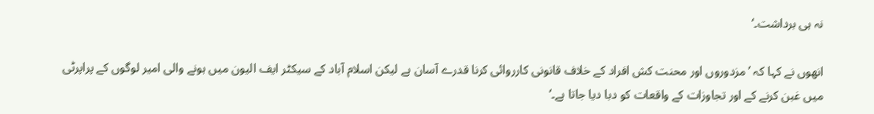نہ ہی برداشت۔‘

انھوں نے کہا کہ ’مزدوروں اور محنت کش افراد کے خلاف قانونی کارروائی کرنا قدرے آسان ہے لیکن اسلام آباد کے سیکٹر ایف الیون میں ہونے والی امیر لوگوں کے پراپرٹی میں غبن کرنے کے اور تجاوزات کے واقعات کو دبا دیا جاتا ہے۔‘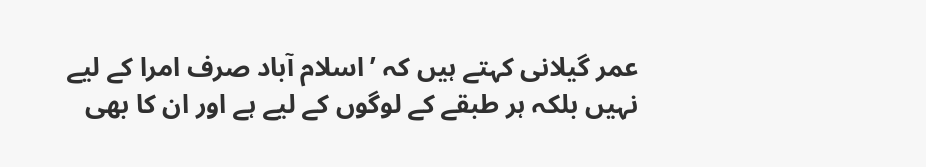عمر گیلانی کہتے ہیں کہ ’اسلام آباد صرف امرا کے لیے نہیں بلکہ ہر طبقے کے لوگوں کے لیے ہے اور ان کا بھی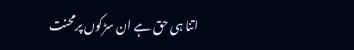اتنا ہی حق ہے ان سڑکوں پرمحنت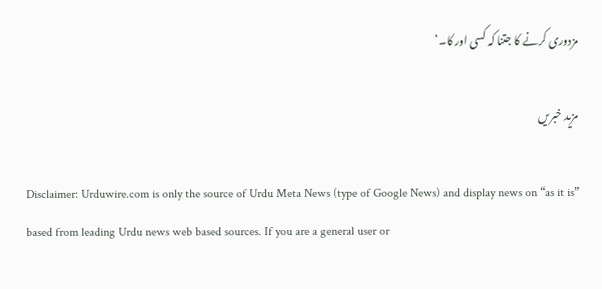مزدوری کرنے کا جتنا کہ کسی اور کا۔‘

مزید خبریں

Disclaimer: Urduwire.com is only the source of Urdu Meta News (type of Google News) and display news on “as it is” based from leading Urdu news web based sources. If you are a general user or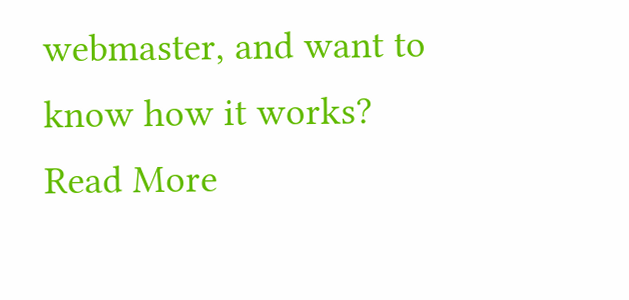webmaster, and want to know how it works? Read More